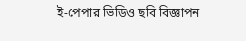ই-পেপার ভিডিও ছবি বিজ্ঞাপন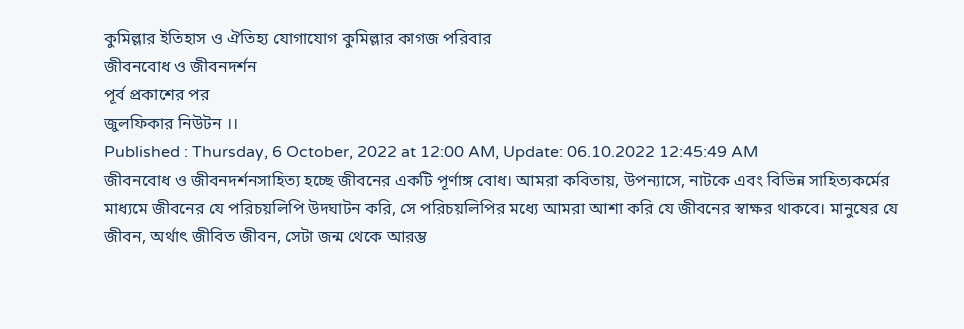কুমিল্লার ইতিহাস ও ঐতিহ্য যোগাযোগ কুমিল্লার কাগজ পরিবার
জীবনবোধ ও জীবনদর্শন
পূর্ব প্রকাশের পর
জুলফিকার নিউটন ।।
Published : Thursday, 6 October, 2022 at 12:00 AM, Update: 06.10.2022 12:45:49 AM
জীবনবোধ ও জীবনদর্শনসাহিত্য হচ্ছে জীবনের একটি পূর্ণাঙ্গ বোধ। আমরা কবিতায়, উপন্যাসে, নাটকে এবং বিভিন্ন সাহিত্যকর্মের মাধ্যমে জীবনের যে পরিচয়লিপি উদঘাটন করি, সে পরিচয়লিপির মধ্যে আমরা আশা করি যে জীবনের স্বাক্ষর থাকবে। মানুষের যে জীবন, অর্থাৎ জীবিত জীবন, সেটা জন্ম থেকে আরম্ভ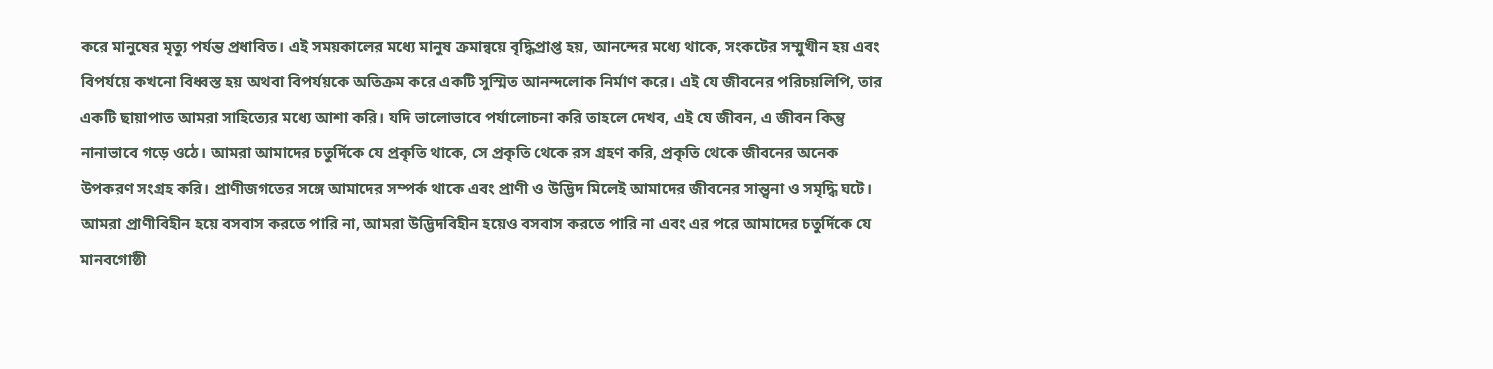করে মানুষের মৃত্যু পর্যন্ত প্রধাবিত। এই সময়কালের মধ্যে মানুষ ক্রমান্বয়ে বৃদ্ধিপ্রাপ্ত হয়, আনন্দের মধ্যে থাকে, সংকটের সম্মুখীন হয় এবং বিপর্যয়ে কখনো বিধ্বস্ত হয় অথবা বিপর্যয়কে অতিক্রম করে একটি সুস্মিত আনন্দলোক নির্মাণ করে। এই যে জীবনের পরিচয়লিপি, তার একটি ছায়াপাত আমরা সাহিত্যের মধ্যে আশা করি। যদি ভালোভাবে পর্যালোচনা করি তাহলে দেখব, এই যে জীবন, এ জীবন কিন্তু নানাভাবে গড়ে ওঠে। আমরা আমাদের চতুর্দিকে যে প্রকৃতি থাকে, সে প্রকৃতি থেকে রস গ্রহণ করি, প্রকৃতি থেকে জীবনের অনেক উপকরণ সংগ্রহ করি। প্রাণীজগতের সঙ্গে আমাদের সম্পর্ক থাকে এবং প্রাণী ও উদ্ভিদ মিলেই আমাদের জীবনের সান্ত্বনা ও সমৃদ্ধি ঘটে। আমরা প্রাণীবিহীন হয়ে বসবাস করতে পারি না, আমরা উদ্ভিদবিহীন হয়েও বসবাস করতে পারি না এবং এর পরে আমাদের চতুর্দিকে যে মানবগোষ্ঠী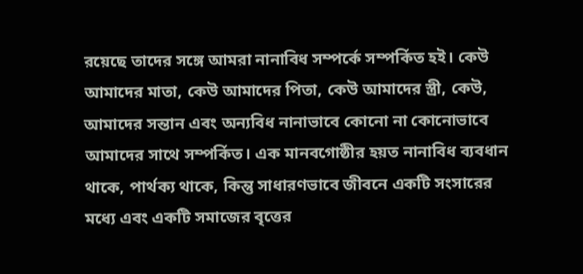রয়েছে তাদের সঙ্গে আমরা নানাবিধ সম্পর্কে সম্পর্কিত হই। কেউ আমাদের মাতা, কেউ আমাদের পিতা, কেউ আমাদের স্ত্রী, কেউ, আমাদের সন্তান এবং অন্যবিধ নানাভাবে কোনো না কোনোভাবে আমাদের সাথে সম্পর্কিত। এক মানবগোষ্ঠীর হয়ত নানাবিধ ব্যবধান থাকে, পার্থক্য থাকে, কিন্তু সাধারণভাবে জীবনে একটি সংসারের মধ্যে এবং একটি সমাজের বৃত্তের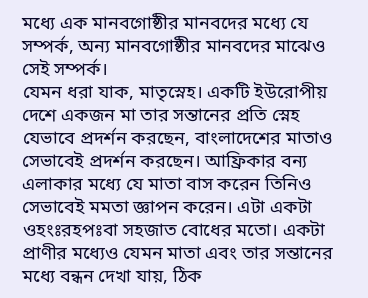মধ্যে এক মানবগোষ্ঠীর মানবদের মধ্যে যে সম্পর্ক, অন্য মানবগোষ্ঠীর মানবদের মাঝেও সেই সম্পর্ক।
যেমন ধরা যাক, মাতৃস্নেহ। একটি ইউরোপীয় দেশে একজন মা তার সন্তানের প্রতি স্নেহ যেভাবে প্রদর্শন করছেন, বাংলাদেশের মাতাও সেভাবেই প্রদর্শন করছেন। আফ্রিকার বন্য এলাকার মধ্যে যে মাতা বাস করেন তিনিও সেভাবেই মমতা জ্ঞাপন করেন। এটা একটা ওহংঃরহপঃবা সহজাত বোধের মতো। একটা প্রাণীর মধ্যেও যেমন মাতা এবং তার সন্তানের মধ্যে বন্ধন দেখা যায়, ঠিক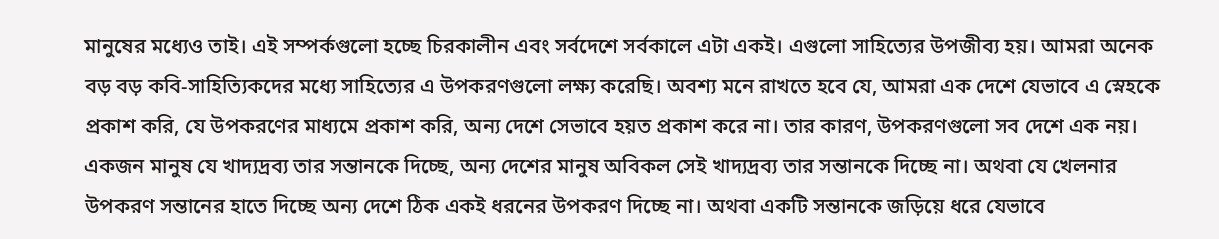মানুষের মধ্যেও তাই। এই সম্পর্কগুলো হচ্ছে চিরকালীন এবং সর্বদেশে সর্বকালে এটা একই। এগুলো সাহিত্যের উপজীব্য হয়। আমরা অনেক বড় বড় কবি-সাহিত্যিকদের মধ্যে সাহিত্যের এ উপকরণগুলো লক্ষ্য করেছি। অবশ্য মনে রাখতে হবে যে, আমরা এক দেশে যেভাবে এ স্নেহকে প্রকাশ করি, যে উপকরণের মাধ্যমে প্রকাশ করি, অন্য দেশে সেভাবে হয়ত প্রকাশ করে না। তার কারণ, উপকরণগুলো সব দেশে এক নয়। একজন মানুষ যে খাদ্যদ্রব্য তার সন্তানকে দিচ্ছে, অন্য দেশের মানুষ অবিকল সেই খাদ্যদ্রব্য তার সন্তানকে দিচ্ছে না। অথবা যে খেলনার উপকরণ সন্তানের হাতে দিচ্ছে অন্য দেশে ঠিক একই ধরনের উপকরণ দিচ্ছে না। অথবা একটি সন্তানকে জড়িয়ে ধরে যেভাবে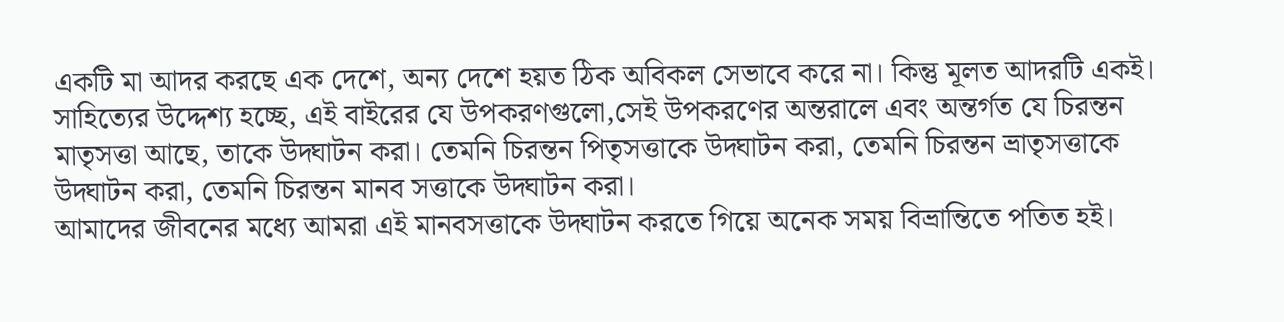একটি মা আদর করছে এক দেশে, অন্য দেশে হয়ত ঠিক অবিকল সেভাবে করে না। কিন্তু মূলত আদরটি একই। সাহিত্যের উদ্দেশ্য হচ্ছে, এই বাইরের যে উপকরণগুলো,সেই উপকরণের অন্তরালে এবং অন্তর্গত যে চিরন্তন মাতৃসত্তা আছে, তাকে উদ্ঘাটন করা। তেমনি চিরন্তন পিতৃসত্তাকে উদ্ঘাটন করা, তেমনি চিরন্তন ভ্রাতৃসত্তাকে উদ্ঘাটন করা, তেমনি চিরন্তন মানব সত্তাকে উদ্ঘাটন করা।
আমাদের জীবনের মধ্যে আমরা এই মানবসত্তাকে উদ্ঘাটন করতে গিয়ে অনেক সময় বিভ্রান্তিতে পতিত হই।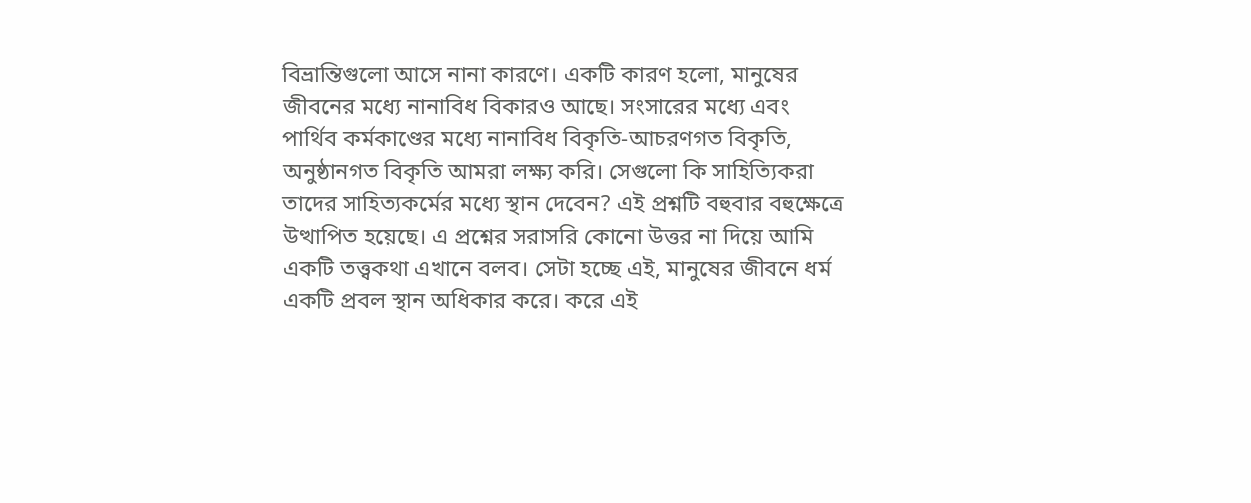বিভ্রান্তিগুলো আসে নানা কারণে। একটি কারণ হলো, মানুষের জীবনের মধ্যে নানাবিধ বিকারও আছে। সংসারের মধ্যে এবং পার্থিব কর্মকাণ্ডের মধ্যে নানাবিধ বিকৃতি-আচরণগত বিকৃতি, অনুষ্ঠানগত বিকৃতি আমরা লক্ষ্য করি। সেগুলো কি সাহিত্যিকরা তাদের সাহিত্যকর্মের মধ্যে স্থান দেবেন? এই প্রশ্নটি বহুবার বহুক্ষেত্রে উত্থাপিত হয়েছে। এ প্রশ্নের সরাসরি কোনো উত্তর না দিয়ে আমি একটি তত্ত্বকথা এখানে বলব। সেটা হচ্ছে এই, মানুষের জীবনে ধর্ম একটি প্রবল স্থান অধিকার করে। করে এই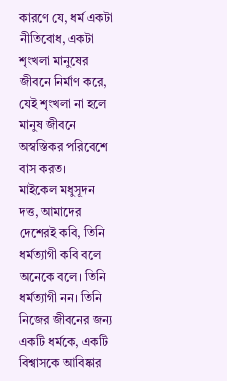কারণে যে, ধর্ম একটা নীতিবোধ, একটা শৃংখলা মানুষের জীবনে নির্মাণ করে, যেই শৃংখলা না হলে মানুষ জীবনে অস্বস্তিকর পরিবেশে বাস করত।
মাইকেল মধুসূদন দত্ত, আমাদের দেশেরই কবি, তিনি ধর্মত্যাগী কবি বলে অনেকে বলে। তিনি ধর্মত্যাগী নন। তিনি নিজের জীবনের জন্য একটি ধর্মকে, একটি বিশ্বাসকে আবিষ্কার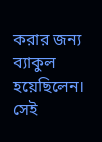করার জন্য ব্যাকুল হয়েছিলেন। সেই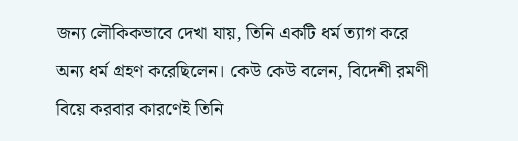জন্য লৌকিকভাবে দেখা যায়, তিনি একটি ধর্ম ত্যাগ করে অন্য ধর্ম গ্রহণ করেছিলেন। কেউ কেউ বলেন, বিদেশী রমণী বিয়ে করবার কারণেই তিনি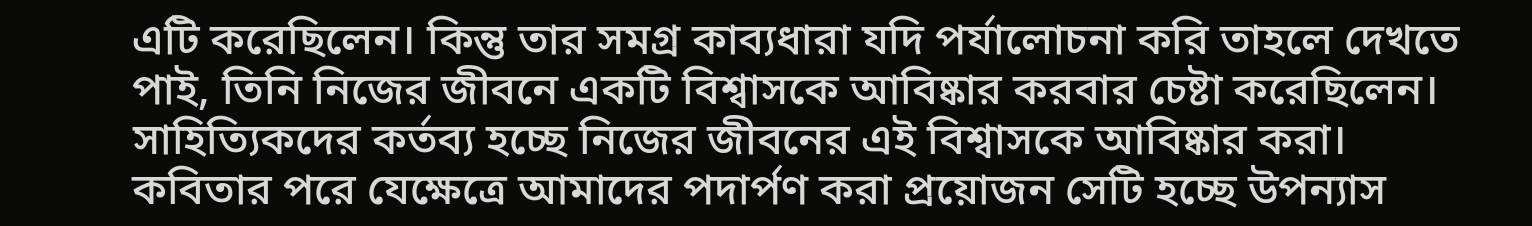এটি করেছিলেন। কিন্তু তার সমগ্র কাব্যধারা যদি পর্যালোচনা করি তাহলে দেখতে পাই, তিনি নিজের জীবনে একটি বিশ্বাসকে আবিষ্কার করবার চেষ্টা করেছিলেন। সাহিত্যিকদের কর্তব্য হচ্ছে নিজের জীবনের এই বিশ্বাসকে আবিষ্কার করা।
কবিতার পরে যেক্ষেত্রে আমাদের পদার্পণ করা প্রয়োজন সেটি হচ্ছে উপন্যাস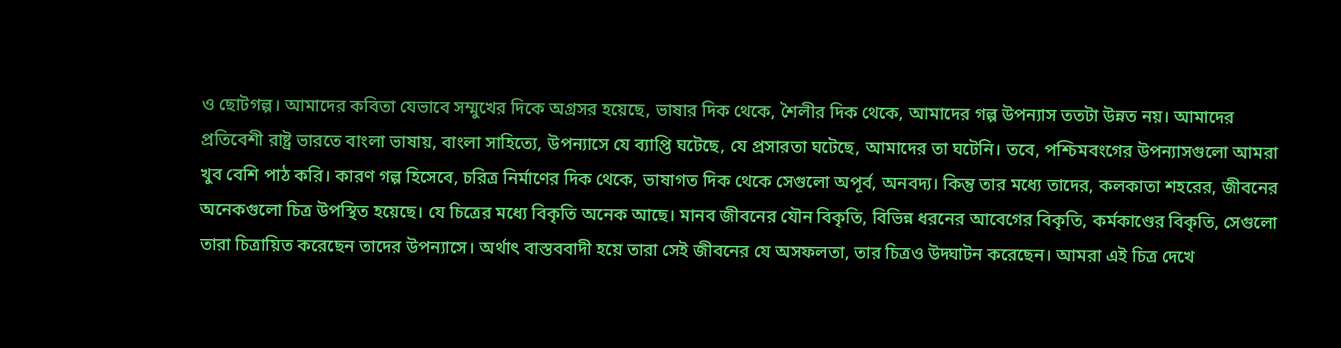ও ছোটগল্প। আমাদের কবিতা যেভাবে সম্মুখের দিকে অগ্রসর হয়েছে, ভাষার দিক থেকে, শৈলীর দিক থেকে, আমাদের গল্প উপন্যাস ততটা উন্নত নয়। আমাদের প্রতিবেশী রাষ্ট্র ভারতে বাংলা ভাষায়, বাংলা সাহিত্যে, উপন্যাসে যে ব্যাপ্তি ঘটেছে, যে প্রসারতা ঘটেছে, আমাদের তা ঘটেনি। তবে, পশ্চিমবংগের উপন্যাসগুলো আমরা খুব বেশি পাঠ করি। কারণ গল্প হিসেবে, চরিত্র নির্মাণের দিক থেকে, ভাষাগত দিক থেকে সেগুলো অপূর্ব, অনবদ্য। কিন্তু তার মধ্যে তাদের, কলকাতা শহরের, জীবনের অনেকগুলো চিত্র উপস্থিত হয়েছে। যে চিত্রের মধ্যে বিকৃতি অনেক আছে। মানব জীবনের যৌন বিকৃতি, বিভিন্ন ধরনের আবেগের বিকৃতি, কর্মকাণ্ডের বিকৃতি, সেগুলো তারা চিত্রায়িত করেছেন তাদের উপন্যাসে। অর্থাৎ বাস্তববাদী হয়ে তারা সেই জীবনের যে অসফলতা, তার চিত্রও উদ্ঘাটন করেছেন। আমরা এই চিত্র দেখে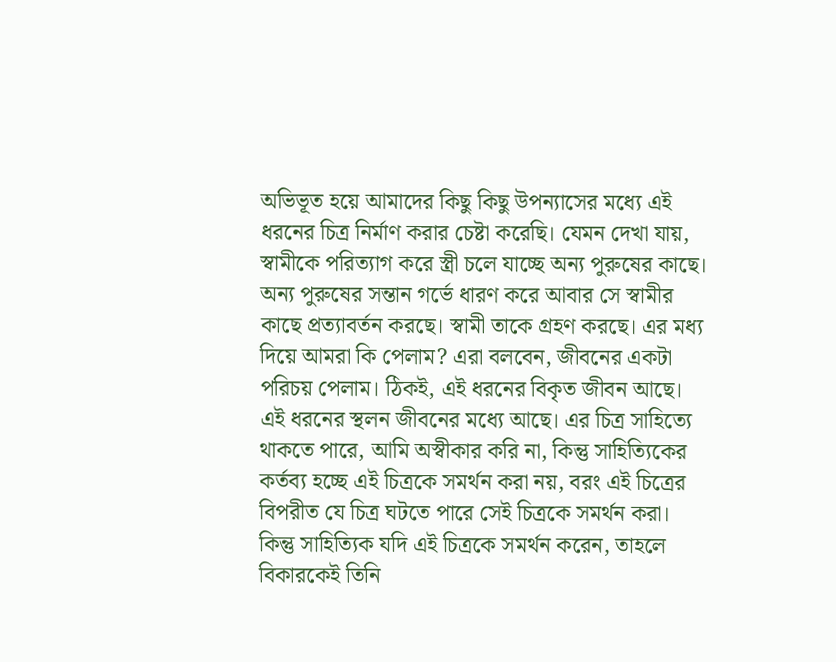অভিভূত হয়ে আমাদের কিছু কিছু উপন্যাসের মধ্যে এই ধরনের চিত্র নির্মাণ করার চেষ্টা করেছি। যেমন দেখা যায়, স্বামীকে পরিত্যাগ করে স্ত্রী চলে যাচ্ছে অন্য পুরুষের কাছে। অন্য পুরুষের সন্তান গর্ভে ধারণ করে আবার সে স্বামীর কাছে প্রত্যাবর্তন করছে। স্বামী তাকে গ্রহণ করছে। এর মধ্য দিয়ে আমরা কি পেলাম? এরা বলবেন, জীবনের একটা পরিচয় পেলাম। ঠিকই, এই ধরনের বিকৃত জীবন আছে। এই ধরনের স্থলন জীবনের মধ্যে আছে। এর চিত্র সাহিত্যে থাকতে পারে, আমি অস্বীকার করি না, কিন্তু সাহিত্যিকের কর্তব্য হচ্ছে এই চিত্রকে সমর্থন করা নয়, বরং এই চিত্রের বিপরীত যে চিত্র ঘটতে পারে সেই চিত্রকে সমর্থন করা। কিন্তু সাহিত্যিক যদি এই চিত্রকে সমর্থন করেন, তাহলে বিকারকেই তিনি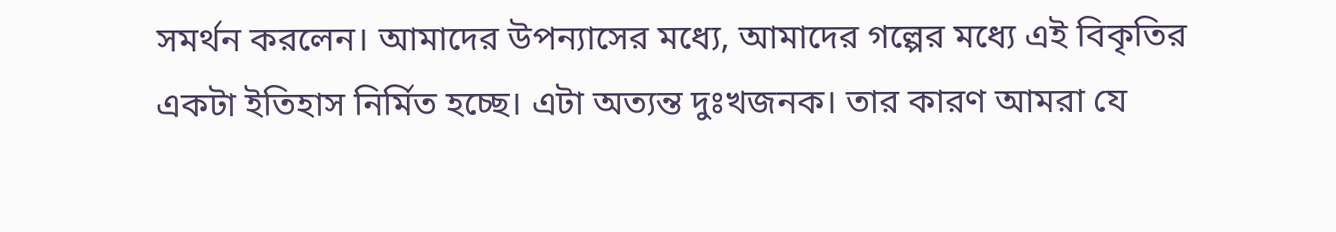সমর্থন করলেন। আমাদের উপন্যাসের মধ্যে, আমাদের গল্পের মধ্যে এই বিকৃতির একটা ইতিহাস নির্মিত হচ্ছে। এটা অত্যন্ত দুঃখজনক। তার কারণ আমরা যে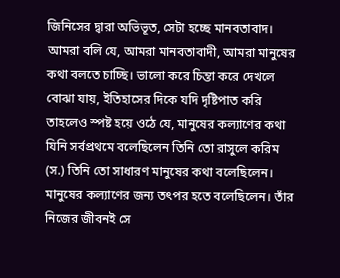জিনিসের দ্বারা অভিভূত, সেটা হচ্ছে মানবতাবাদ।
আমরা বলি যে, আমরা মানবতাবাদী, আমরা মানুষের কথা বলতে চাচ্ছি। ভালো করে চিন্তা করে দেখলে বোঝা যায়, ইতিহাসের দিকে যদি দৃষ্টিপাত করি তাহলেও স্পষ্ট হয়ে ওঠে যে, মানুষের কল্যাণের কথা যিনি সর্বপ্রথমে বলেছিলেন তিনি তো রাসুলে করিম (স.) তিনি তো সাধারণ মানুষের কথা বলেছিলেন। মানুষের কল্যাণের জন্য তৎপর হতে বলেছিলেন। তাঁর নিজের জীবনই সে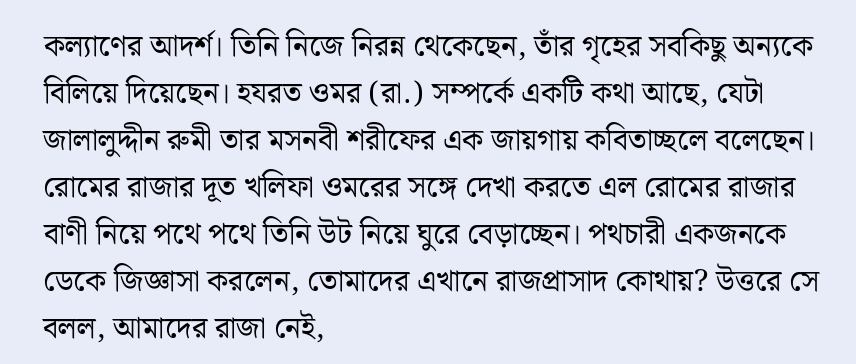কল্যাণের আদর্শ। তিনি নিজে নিরন্ন থেকেছেন, তাঁর গৃহের সবকিছু অন্যকে বিলিয়ে দিয়েছেন। হযরত ওমর (রা.) সম্পর্কে একটি কথা আছে, যেটা জালালুদ্দীন রুমী তার মসনবী শরীফের এক জায়গায় কবিতাচ্ছলে বলেছেন। রোমের রাজার দূত খলিফা ওমরের সঙ্গে দেখা করতে এল রোমের রাজার বাণী নিয়ে পথে পথে তিনি উট নিয়ে ঘুরে বেড়াচ্ছেন। পথচারী একজনকে ডেকে জিজ্ঞাসা করলেন, তোমাদের এখানে রাজপ্রাসাদ কোথায়? উত্তরে সে বলল, আমাদের রাজা নেই,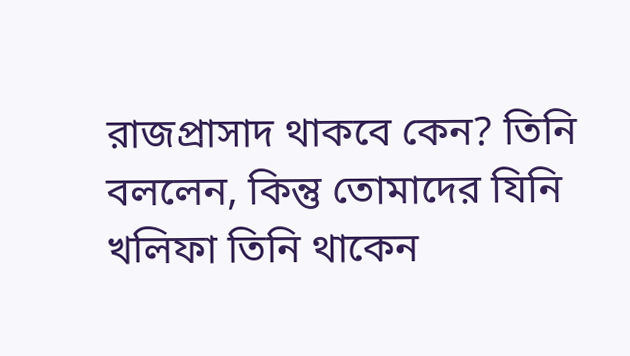রাজপ্রাসাদ থাকবে কেন? তিনি বললেন, কিন্তু তোমাদের যিনি খলিফা তিনি থাকেন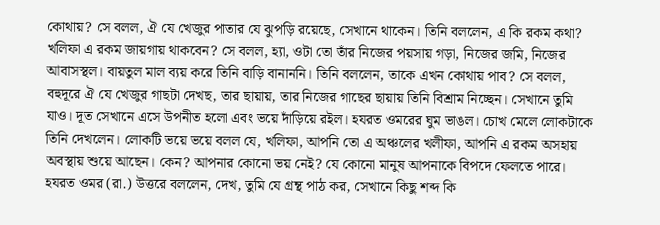কোথায়? সে বলল, ঐ যে খেজুর পাতার যে ঝুপড়ি রয়েছে, সেখানে থাকেন। তিনি বললেন, এ কি রকম কথা? খলিফা এ রকম জায়গায় থাকবেন? সে বলল, হ্যা, ওটা তো তাঁর নিজের পয়সায় গড়া, নিজের জমি, নিজের আবাসস্থল। বায়তুল মাল ব্যয় করে তিনি বাড়ি বানাননি। তিনি বললেন, তাকে এখন কোথায় পাব? সে বলল, বহুদূরে ঐ যে খেজুর গাছটা দেখছ, তার ছায়ায়, তার নিজের গাছের ছায়ায় তিনি বিশ্রাম নিচ্ছেন। সেখানে তুমি যাও। দূত সেখানে এসে উপনীত হলো এবং ভয়ে দাঁড়িয়ে রইল। হযরত ওমরের ঘুম ভাঙল। চোখ মেলে লোকটাকে তিনি দেখলেন। লোকটি ভয়ে ভয়ে বলল যে, খলিফা, আপনি তো এ অঞ্চলের খলীফা, আপনি এ রকম অসহায় অবস্থায় শুয়ে আছেন। কেন? আপনার কোনো ভয় নেই? যে কোনো মানুষ আপনাকে বিপদে ফেলতে পারে। হযরত ওমর (রা.) উত্তরে বললেন, দেখ, তুমি যে গ্রন্থ পাঠ কর, সেখানে কিছু শব্দ কি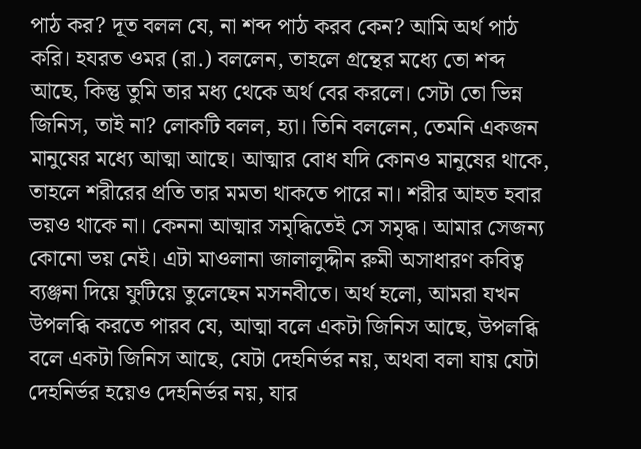পাঠ কর? দূত বলল যে, না শব্দ পাঠ করব কেন? আমি অর্থ পাঠ করি। হযরত ওমর (রা.) বললেন, তাহলে গ্রন্থের মধ্যে তো শব্দ আছে, কিন্তু তুমি তার মধ্য থেকে অর্থ বের করলে। সেটা তো ভিন্ন জিনিস, তাই না? লোকটি বলল, হ্যা। তিনি বললেন, তেমনি একজন মানুষের মধ্যে আত্মা আছে। আত্মার বোধ যদি কোনও মানুষের থাকে, তাহলে শরীরের প্রতি তার মমতা থাকতে পারে না। শরীর আহত হবার ভয়ও থাকে না। কেননা আত্মার সমৃদ্ধিতেই সে সমৃদ্ধ। আমার সেজন্য কোনো ভয় নেই। এটা মাওলানা জালালুদ্দীন রুমী অসাধারণ কবিত্ব ব্যঞ্জনা দিয়ে ফুটিয়ে তুলেছেন মসনবীতে। অর্থ হলো, আমরা যখন উপলব্ধি করতে পারব যে, আত্মা বলে একটা জিনিস আছে, উপলব্ধি বলে একটা জিনিস আছে, যেটা দেহনির্ভর নয়, অথবা বলা যায় যেটা দেহনির্ভর হয়েও দেহনির্ভর নয়, যার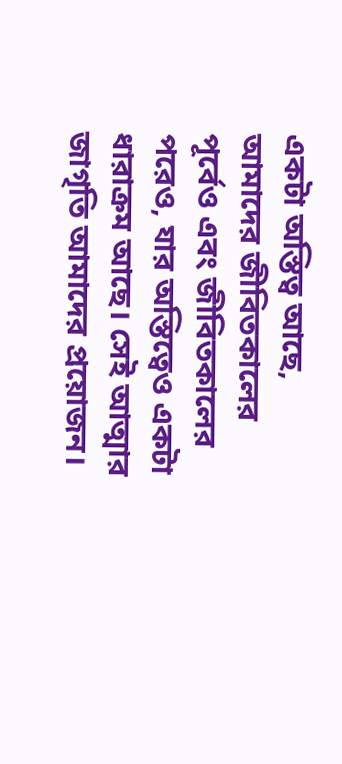একটা অস্তিত্ব আছে, আমাদের জীবিতকালের পূর্বেও এবং জীবিতকালের পরেও, যার অস্তিত্বেও একটা ধারাক্রম আছে। সেই আত্মার জাগৃতি আমাদের প্রয়োজন।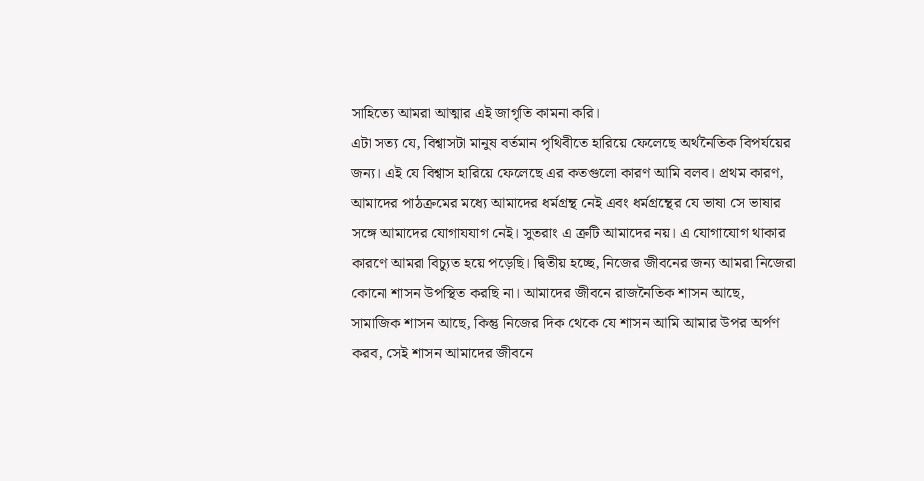সাহিত্যে আমরা আত্মার এই জাগৃতি কামনা করি।
এটা সত্য যে, বিশ্বাসটা মানুষ বর্তমান পৃথিবীতে হারিয়ে ফেলেছে অর্থনৈতিক বিপর্যয়ের জন্য। এই যে বিশ্বাস হারিয়ে ফেলেছে এর কতগুলো কারণ আমি বলব। প্রথম কারণ, আমাদের পাঠক্রমের মধ্যে আমাদের ধর্মগ্রন্থ নেই এবং ধর্মগ্রন্থের যে ভাষা সে ভাষার সঙ্গে আমাদের যোগাযযাগ নেই। সুতরাং এ ক্রটি আমাদের নয়। এ যোগাযোগ থাকার কারণে আমরা বিচ্যুত হয়ে পড়েছি। দ্বিতীয় হচ্ছে, নিজের জীবনের জন্য আমরা নিজেরা কোনো শাসন উপস্থিত করছি না। আমাদের জীবনে রাজনৈতিক শাসন আছে, সামাজিক শাসন আছে, কিন্তু নিজের দিক থেকে যে শাসন আমি আমার উপর অর্পণ করব, সেই শাসন আমাদের জীবনে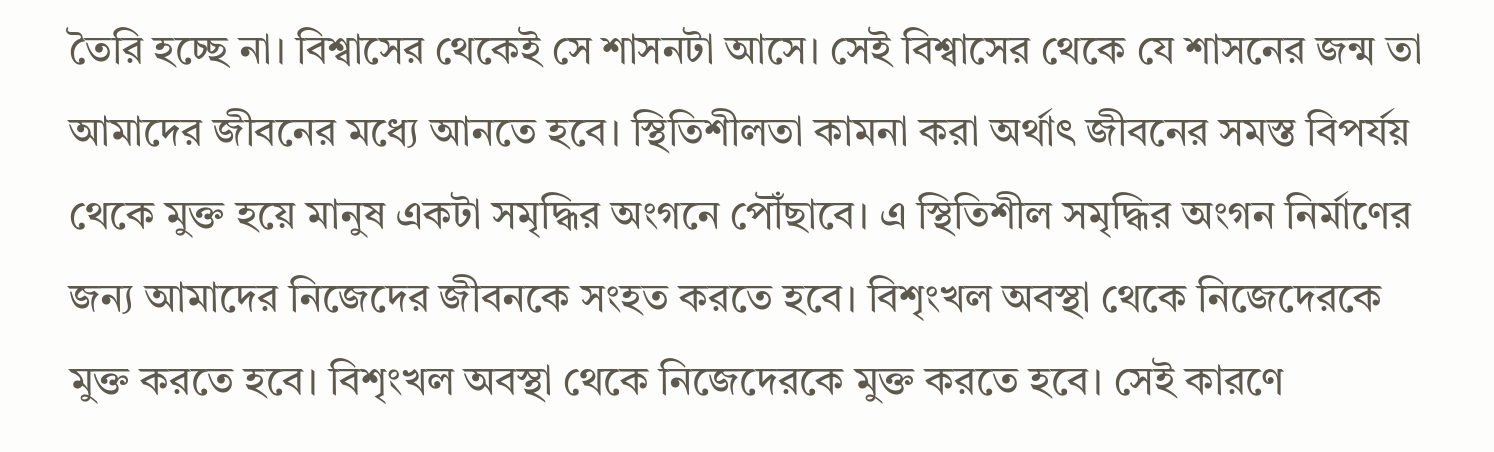তৈরি হচ্ছে না। বিশ্বাসের থেকেই সে শাসনটা আসে। সেই বিশ্বাসের থেকে যে শাসনের জন্ম তা আমাদের জীবনের মধ্যে আনতে হবে। স্থিতিশীলতা কামনা করা অর্থাৎ জীবনের সমস্ত বিপর্যয় থেকে মুক্ত হয়ে মানুষ একটা সমৃদ্ধির অংগনে পৌঁছাবে। এ স্থিতিশীল সমৃদ্ধির অংগন নির্মাণের জন্য আমাদের নিজেদের জীবনকে সংহত করতে হবে। বিশৃংখল অবস্থা থেকে নিজেদেরকে মুক্ত করতে হবে। বিশৃংখল অবস্থা থেকে নিজেদেরকে মুক্ত করতে হবে। সেই কারণে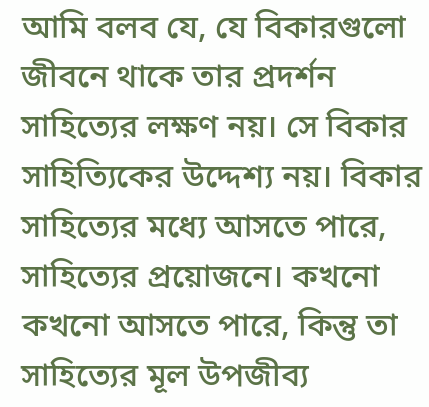আমি বলব যে, যে বিকারগুলো জীবনে থাকে তার প্রদর্শন সাহিত্যের লক্ষণ নয়। সে বিকার সাহিত্যিকের উদ্দেশ্য নয়। বিকার সাহিত্যের মধ্যে আসতে পারে, সাহিত্যের প্রয়োজনে। কখনো কখনো আসতে পারে, কিন্তু তা সাহিত্যের মূল উপজীব্য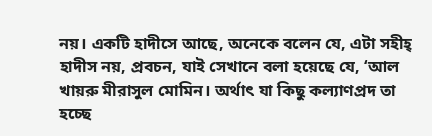নয়। একটি হাদীসে আছে, অনেকে বলেন যে, এটা সহীহ্ হাদীস নয়, প্রবচন, যাই সেখানে বলা হয়েছে যে, ‘আল খায়রু মীরাসুল মোমিন। অর্থাৎ যা কিছু কল্যাণপ্রদ তা হচ্ছে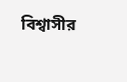বিশ্বাসীর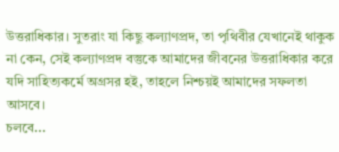উত্তরাধিকার। সুতরাং যা কিছু কল্যাণপ্রদ, তা পৃথিবীর যেখানেই থাকুক না কেন, সেই কল্যাণপ্রদ বস্তুকে আমাদের জীবনের উত্তরাধিকার করে যদি সাহিত্যকর্মে অগ্রসর হই, তাহলে নিশ্চয়ই আমাদের সফলতা আসবে।
চলবে...